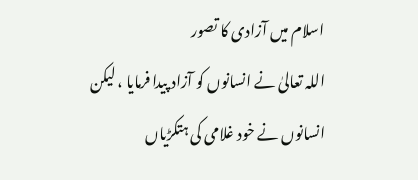اسلام میں آزادی کا تصور
اللہ تعالیٰ نے انسانوں کو آزاد پیدا فرمایا ، لیکن انسانوں نے خود غلامی کی ہتکڑیاں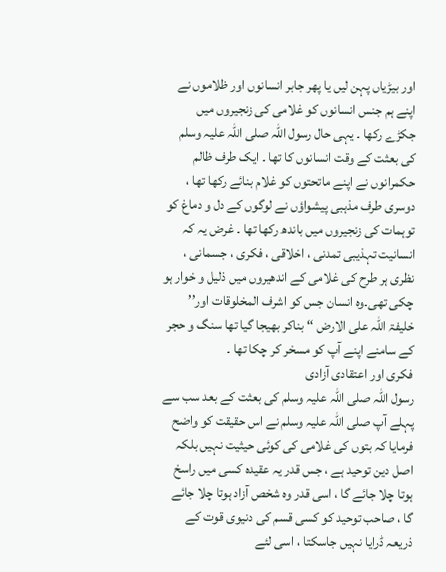اور بیڑیاں پہن لیں یا پھر جابر انسانوں اور ظلاموں نے اپنے ہم جنس انسانوں کو غلامی کی زنجیروں میں جکڑے رکھا ۔ یہی حال رسول اللہ صلی اللہ علیہ وسلم کی بعثت کے وقت انسانوں کا تھا ۔ ایک طرف ظالم حکمرانوں نے اپنے ماتحتوں کو غلام بنائے رکھا تھا ، دوسری طرف مذہبی پیشواؤں نے لوگوں کے دل و دماغ کو توہمات کی زنجیروں میں باندھ رکھا تھا ۔ غرض یہ کہ انسانیت تہذیبی تمدنی ، اخلاقی ، فکری ، جسمانی ، نظری ہر طرح کی غلامی کے اندھیروں میں ذلیل و خوار ہو چکی تھی۔وہ انسان جس کو اشرف المخلوقات اور’’ خلیفۃ اللہ علی الارض ‘‘ بناکر بھیجا گیا تھا سنگ و حجر کے سامنے اپنے آپ کو مسخر کر چکا تھا ۔
فکری اور اعتقادی آزادی
رسول اللہ صلی اللہ علیہ وسلم کی بعثت کے بعد سب سے پہلے آپ صلی اللہ علیہ وسلم نے اس حقیقت کو واضح فرمایا کہ بتوں کی غلامی کی کوئی حیثیت نہیں بلکہ اصل دین توحید ہے ، جس قدر یہ عقیدہ کسی میں راسخ ہوتا چلا جائے گا ، اسی قدر وہ شخص آزاد ہوتا چلا جائے گا ، صاحب توحید کو کسی قسم کی دنیوی قوت کے ذریعہ ڈرایا نہیں جاسکتا ، اسی لئے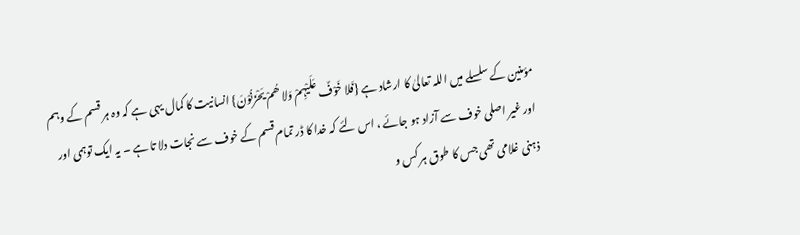مؤمنین کے سلسلے میں اللہ تعالیٰ کا ارشاد ہے {فَلا خَوْفٌ عَلَیْہِمْ وَلا ھُمْ یَحْزَنُوْنَ} انسانیت کا کمال یہی ہے کہ وہ ہر قسم کے وہم اور غیر اصلی خوف سے آزاد ہو جائے ، اس لئے کہ خدا کا ڈر تمام قسم کے خوف سے نجات دلا تا ہے ۔ یہ ایک توہمی اور ذہنی غلامی تھی جس کا طوق ہر کس و